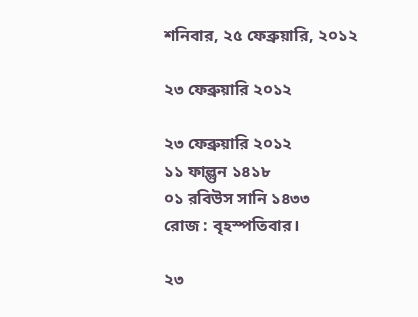শনিবার, ২৫ ফেব্রুয়ারি, ২০১২

২৩ ফেব্রুয়ারি ২০১২

২৩ ফেব্রুয়ারি ২০১২
১১ ফাল্গুন ১৪১৮
০১ রবিউস সানি ১৪৩৩
রোজ : বৃহস্পতিবার।

২৩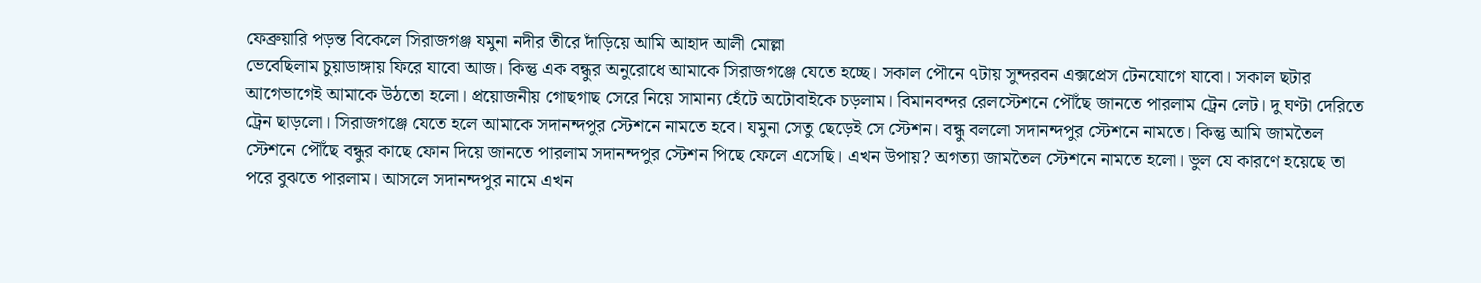ফেব্রুয়ারি পড়ন্ত বিকেলে সিরাজগঞ্জ যমুনা নদীর তীরে দাঁড়িয়ে আমি আহাদ আলী মোল্লা
ভেবেছিলাম চুয়াডাঙ্গায় ফিরে যাবো আজ। কিন্তু এক বন্ধুর অনুরোধে আমাকে সিরাজগঞ্জে যেতে হচ্ছে। সকাল পৌনে ৭টায় সুন্দরবন এক্সপ্রেস টেনযোগে যাবো। সকাল ছটার আগেভাগেই আমাকে উঠতো হলো। প্রয়োজনীয় গোছগাছ সেরে নিয়ে সামান্য হেঁটে অটোবাইকে চড়লাম। বিমানবন্দর রেলস্টেশনে পৌঁছে জানতে পারলাম ট্রেন লেট। দু ঘণ্টা দেরিতে ট্রেন ছাড়লো। সিরাজগঞ্জে যেতে হলে আমাকে সদানন্দপুর স্টেশনে নামতে হবে। যমুনা সেতু ছেড়েই সে স্টেশন। বন্ধু বললো সদানন্দপুর স্টেশনে নামতে। কিন্তু আমি জামতৈল স্টেশনে পৌঁছে বন্ধুর কাছে ফোন দিয়ে জানতে পারলাম সদানন্দপুর স্টেশন পিছে ফেলে এসেছি। এখন উপায়? অগত্যা জামতৈল স্টেশনে নামতে হলো। ভুল যে কারণে হয়েছে তা পরে বুঝতে পারলাম। আসলে সদানন্দপুর নামে এখন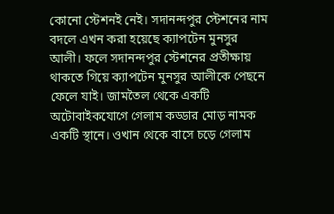কোনো স্টেশনই নেই। সদানন্দপুর স্টেশনের নাম বদলে এখন করা হয়েছে ক্যাপটেন মুনসুর আলী। ফলে সদানন্দপুর স্টেশনের প্রতীক্ষায় থাকতে গিয়ে ক্যাপটেন মুনসুর আলীকে পেছনে ফেলে যাই। জামতৈল থেকে একটি অটোবাইকযোগে গেলাম কড্ডার মোড় নামক একটি স্থানে। ওখান থেকে বাসে চড়ে গেলাম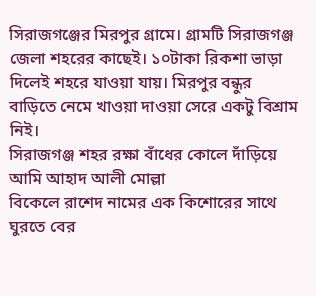সিরাজগঞ্জের মিরপুর গ্রামে। গ্রামটি সিরাজগঞ্জ জেলা শহরের কাছেই। ১০টাকা রিকশা ভাড়া দিলেই শহরে যাওয়া যায়। মিরপুর বন্ধুর বাড়িতে নেমে খাওয়া দাওয়া সেরে একটু বিশ্রাম নিই।
সিরাজগঞ্জ শহর রক্ষা বাঁধের কোলে দাঁড়িয়ে আমি আহাদ আলী মোল্লা
বিকেলে রাশেদ নামের এক কিশোরের সাথে ঘুরতে বের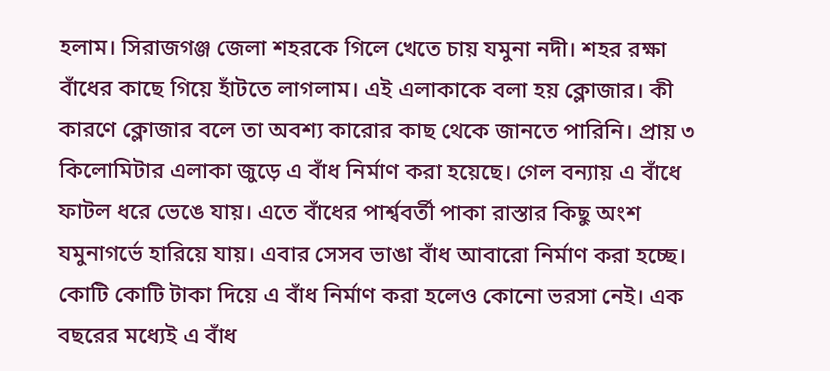হলাম। সিরাজগঞ্জ জেলা শহরকে গিলে খেতে চায় যমুনা নদী। শহর রক্ষা বাঁধের কাছে গিয়ে হাঁটতে লাগলাম। এই এলাকাকে বলা হয় ক্লোজার। কী কারণে ক্লোজার বলে তা অবশ্য কারোর কাছ থেকে জানতে পারিনি। প্রায় ৩ কিলোমিটার এলাকা জুড়ে এ বাঁধ নির্মাণ করা হয়েছে। গেল বন্যায় এ বাঁধে ফাটল ধরে ভেঙে যায়। এতে বাঁধের পার্শ্ববর্তী পাকা রাস্তার কিছু অংশ যমুনাগর্ভে হারিয়ে যায়। এবার সেসব ভাঙা বাঁধ আবারো নির্মাণ করা হচ্ছে। কোটি কোটি টাকা দিয়ে এ বাঁধ নির্মাণ করা হলেও কোনো ভরসা নেই। এক বছরের মধ্যেই এ বাঁধ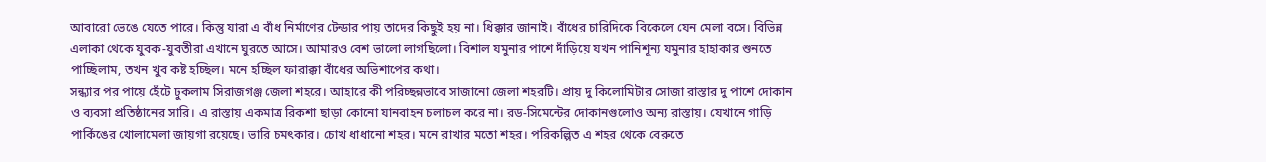আবারো ভেঙে যেতে পারে। কিন্তু যারা এ বাঁধ নির্মাণের টেন্ডার পায় তাদের কিছুই হয় না। ধিক্কার জানাই। বাঁধের চারিদিকে বিকেলে যেন মেলা বসে। বিভিন্ন এলাকা থেকে যুবক-যুবতীরা এখানে ঘুরতে আসে। আমারও বেশ ভালো লাগছিলো। বিশাল যমুনার পাশে দাঁড়িয়ে যখন পানিশূন্য যমুনার হাহাকার শুনতে পাচ্ছিলাম, তখন খুব কষ্ট হচ্ছিল। মনে হচ্ছিল ফারাক্কা বাঁধের অভিশাপের কথা।
সন্ধ্যার পর পায়ে হেঁটে ঢুকলাম সিরাজগঞ্জ জেলা শহরে। আহারে কী পরিচ্ছন্নভাবে সাজানো জেলা শহরটি। প্রায় দু কিলোমিটার সোজা রাস্তার দু পাশে দোকান ও ব্যবসা প্রতিষ্ঠানের সারি। এ রাস্তায় একমাত্র রিকশা ছাড়া কোনো যানবাহন চলাচল করে না। রড-সিমেন্টের দোকানগুলোও অন্য রাস্তায়। যেখানে গাড়ি পার্কিঙের খোলামেলা জায়গা রয়েছে। ভারি চমৎকার। চোখ ধাধানো শহর। মনে রাখার মতো শহর। পরিকল্পিত এ শহর থেকে বেরুতে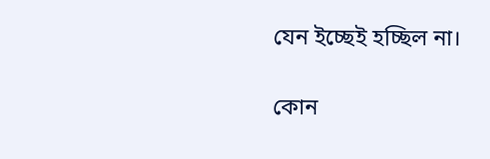যেন ইচ্ছেই হচ্ছিল না।

কোন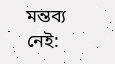মন্তব্য নেই: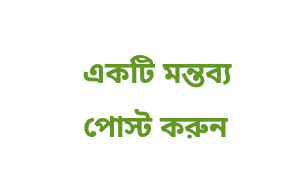একটি মন্তব্য পোস্ট করুন